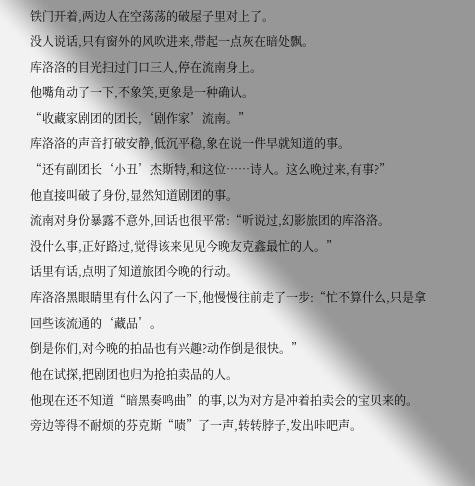铁门开着,两边人在空荡荡的破屋子里对上了。
没人说话,只有窗外的风吹进来,带起一点灰在暗处飘。
库洛洛的目光扫过门口三人,停在流南身上。
他嘴角动了一下,不象笑,更象是一种确认。
“收藏家剧团的团长,‘剧作家’流南。”
库洛洛的声音打破安静,低沉平稳,象在说一件早就知道的事。
“还有副团长‘小丑’杰斯特,和这位……诗人。这么晚过来,有事?”
他直接叫破了身份,显然知道剧团的事。
流南对身份暴露不意外,回话也很平常:“听说过,幻影旅团的库洛洛。
没什么事,正好路过,觉得该来见见今晚友克鑫最忙的人。”
话里有话,点明了知道旅团今晚的行动。
库洛洛黑眼睛里有什么闪了一下,他慢慢往前走了一步:“忙不算什么,只是拿回些该流通的‘藏品’。
倒是你们,对今晚的拍品也有兴趣?动作倒是很快。”
他在试探,把剧团也归为抢拍卖品的人。
他现在还不知道“暗黑奏鸣曲”的事,以为对方是冲着拍卖会的宝贝来的。
旁边等得不耐烦的芬克斯“啧”了一声,转转脖子,发出咔吧声。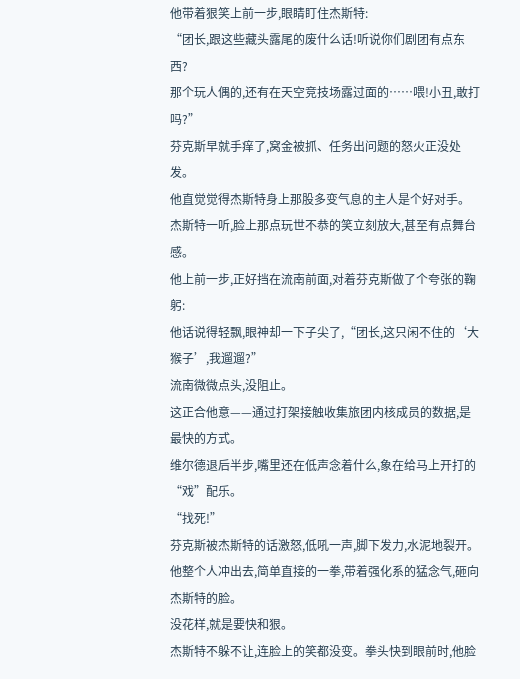他带着狠笑上前一步,眼睛盯住杰斯特:
“团长,跟这些藏头露尾的废什么话!听说你们剧团有点东西?
那个玩人偶的,还有在天空竞技场露过面的……喂!小丑,敢打吗?”
芬克斯早就手痒了,窝金被抓、任务出问题的怒火正没处发。
他直觉觉得杰斯特身上那股多变气息的主人是个好对手。
杰斯特一听,脸上那点玩世不恭的笑立刻放大,甚至有点舞台感。
他上前一步,正好挡在流南前面,对着芬克斯做了个夸张的鞠躬:
他话说得轻飘,眼神却一下子尖了,“团长,这只闲不住的‘大猴子’,我遛遛?”
流南微微点头,没阻止。
这正合他意——通过打架接触收集旅团内核成员的数据,是最快的方式。
维尔德退后半步,嘴里还在低声念着什么,象在给马上开打的“戏”配乐。
“找死!”
芬克斯被杰斯特的话激怒,低吼一声,脚下发力,水泥地裂开。
他整个人冲出去,简单直接的一拳,带着强化系的猛念气,砸向杰斯特的脸。
没花样,就是要快和狠。
杰斯特不躲不让,连脸上的笑都没变。拳头快到眼前时,他脸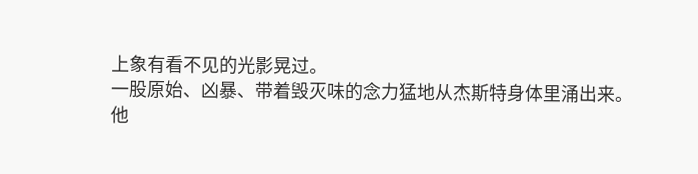上象有看不见的光影晃过。
一股原始、凶暴、带着毁灭味的念力猛地从杰斯特身体里涌出来。
他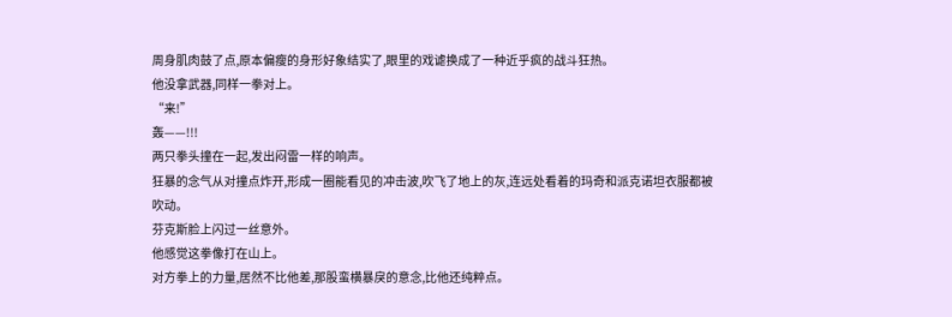周身肌肉鼓了点,原本偏瘦的身形好象结实了,眼里的戏谑换成了一种近乎疯的战斗狂热。
他没拿武器,同样一拳对上。
“来!”
轰——!!!
两只拳头撞在一起,发出闷雷一样的响声。
狂暴的念气从对撞点炸开,形成一圈能看见的冲击波,吹飞了地上的灰,连远处看着的玛奇和派克诺坦衣服都被吹动。
芬克斯脸上闪过一丝意外。
他感觉这拳像打在山上。
对方拳上的力量,居然不比他差,那股蛮横暴戾的意念,比他还纯粹点。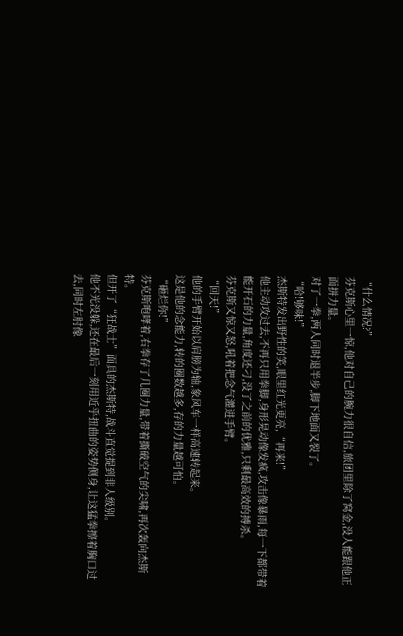“什么情况?”
芬克斯心里一惊,他对自己的腕力很自信,旅团里除了窝金,没人能跟他正面拼力量。
对了一拳,两人同时退半步,脚下地面又裂了。
“哈!够味!”
杰斯特发出野性的笑,眼里红光更亮,“再来!”
他主动攻过去,不再只用拳脚,身形晃动像发疯,攻击像暴雨,每一下都带着能开石的力量,角度还刁,没了之前的优雅,只剩最高效的搏杀。
芬克斯又惊又怒,吼着把念气灌进手臂。
“回天!”
他的手臂开始以肩膀为轴,象风车一样高速转起来。
这是他的念能力,转的圈数越多,存的力量越可怕。
“砸烂你!”
芬克斯咆哮着,右拳存了几圈力量,带着撕破空气的尖啸,再次轰向杰斯特。
但开了“狂战士”面具的杰斯特,战斗直觉提到非人级别。
他不光没躲,还在最后一刻用近乎扭曲的姿势侧身,让这猛拳擦着胸口过去,同时左肘像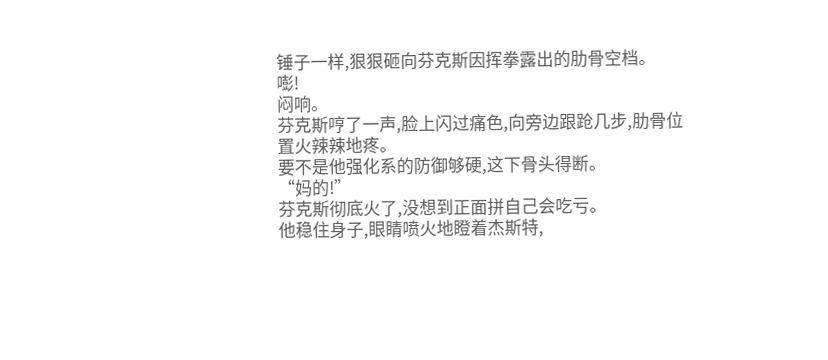锤子一样,狠狠砸向芬克斯因挥拳露出的肋骨空档。
嘭!
闷响。
芬克斯哼了一声,脸上闪过痛色,向旁边跟跄几步,肋骨位置火辣辣地疼。
要不是他强化系的防御够硬,这下骨头得断。
“妈的!”
芬克斯彻底火了,没想到正面拼自己会吃亏。
他稳住身子,眼睛喷火地瞪着杰斯特,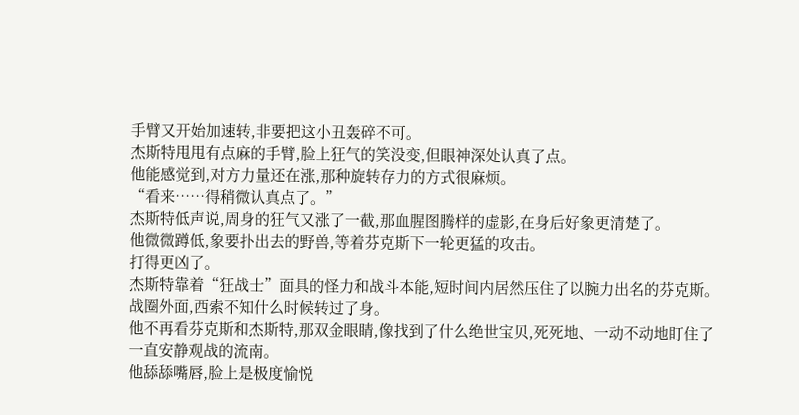手臂又开始加速转,非要把这小丑轰碎不可。
杰斯特甩甩有点麻的手臂,脸上狂气的笑没变,但眼神深处认真了点。
他能感觉到,对方力量还在涨,那种旋转存力的方式很麻烦。
“看来……得稍微认真点了。”
杰斯特低声说,周身的狂气又涨了一截,那血腥图腾样的虚影,在身后好象更清楚了。
他微微蹲低,象要扑出去的野兽,等着芬克斯下一轮更猛的攻击。
打得更凶了。
杰斯特靠着“狂战士”面具的怪力和战斗本能,短时间内居然压住了以腕力出名的芬克斯。
战圈外面,西索不知什么时候转过了身。
他不再看芬克斯和杰斯特,那双金眼睛,像找到了什么绝世宝贝,死死地、一动不动地盯住了一直安静观战的流南。
他舔舔嘴唇,脸上是极度愉悦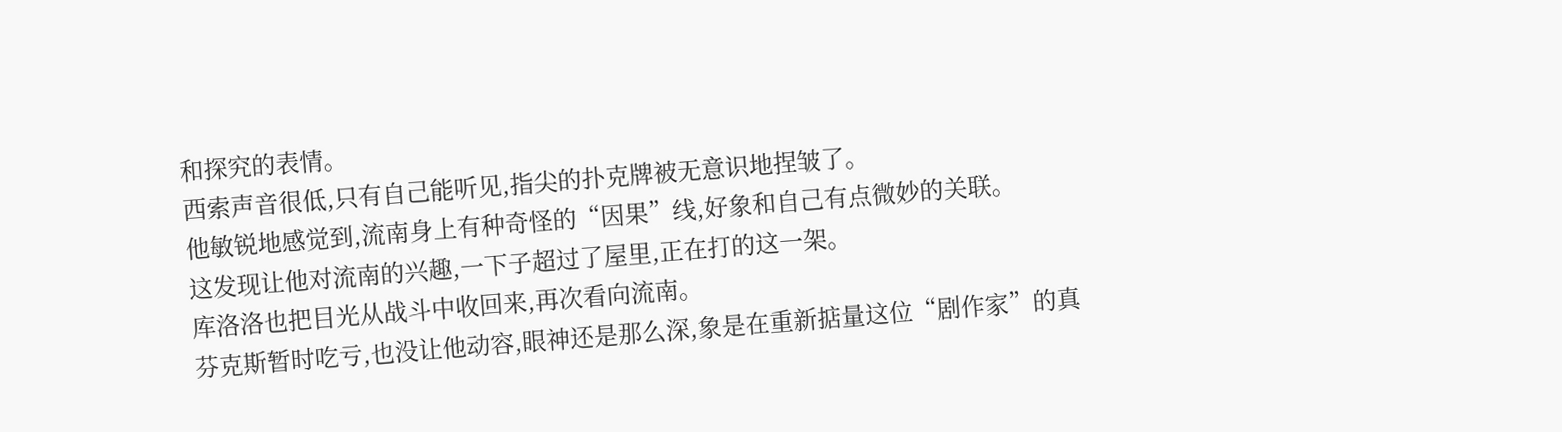和探究的表情。
西索声音很低,只有自己能听见,指尖的扑克牌被无意识地捏皱了。
他敏锐地感觉到,流南身上有种奇怪的“因果”线,好象和自己有点微妙的关联。
这发现让他对流南的兴趣,一下子超过了屋里,正在打的这一架。
库洛洛也把目光从战斗中收回来,再次看向流南。
芬克斯暂时吃亏,也没让他动容,眼神还是那么深,象是在重新掂量这位“剧作家”的真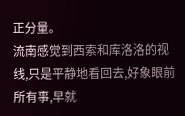正分量。
流南感觉到西索和库洛洛的视线,只是平静地看回去,好象眼前所有事,早就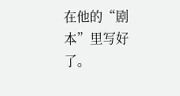在他的“剧本”里写好了。